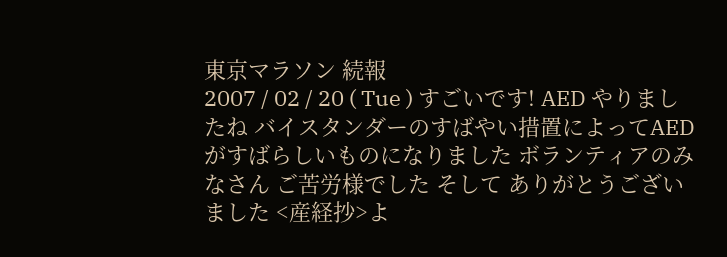東京マラソン 続報
2007 / 02 / 20 ( Tue ) すごいです! AED やりましたね バイスタンダーのすばやい措置によってAEDがすばらしいものになりました ボランティアのみなさん ご苦労様でした そして ありがとうございました <産経抄>よ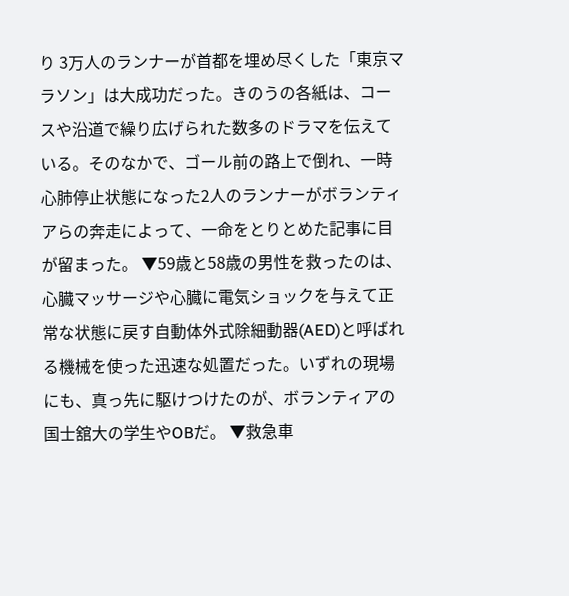り 3万人のランナーが首都を埋め尽くした「東京マラソン」は大成功だった。きのうの各紙は、コースや沿道で繰り広げられた数多のドラマを伝えている。そのなかで、ゴール前の路上で倒れ、一時心肺停止状態になった2人のランナーがボランティアらの奔走によって、一命をとりとめた記事に目が留まった。 ▼59歳と58歳の男性を救ったのは、心臓マッサージや心臓に電気ショックを与えて正常な状態に戻す自動体外式除細動器(AED)と呼ばれる機械を使った迅速な処置だった。いずれの現場にも、真っ先に駆けつけたのが、ボランティアの国士舘大の学生やOBだ。 ▼救急車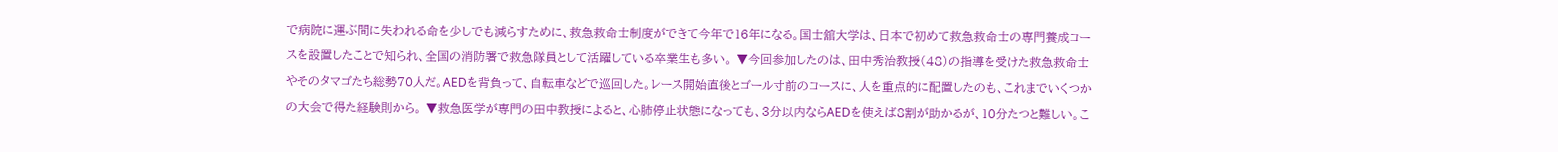で病院に運ぶ間に失われる命を少しでも減らすために、救急救命士制度ができて今年で16年になる。国士舘大学は、日本で初めて救急救命士の専門養成コースを設置したことで知られ、全国の消防署で救急隊員として活躍している卒業生も多い。 ▼今回参加したのは、田中秀治教授(48)の指導を受けた救急救命士やそのタマゴたち総勢70人だ。AEDを背負って、自転車などで巡回した。レース開始直後とゴール寸前のコースに、人を重点的に配置したのも、これまでいくつかの大会で得た経験則から。 ▼救急医学が専門の田中教授によると、心肺停止状態になっても、3分以内ならAEDを使えば8割が助かるが、10分たつと難しい。こ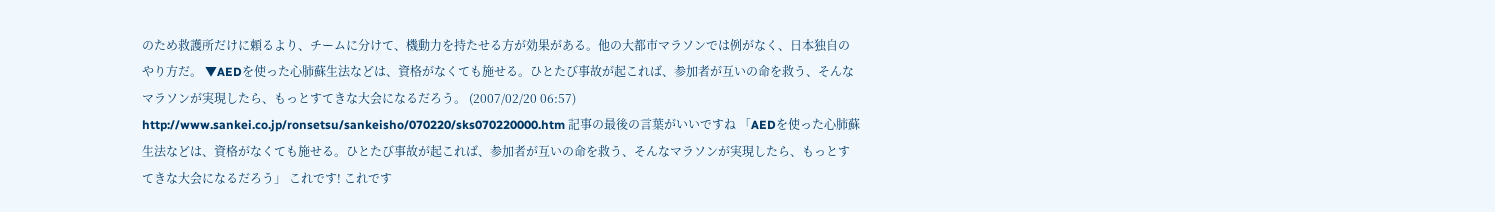のため救護所だけに頼るより、チームに分けて、機動力を持たせる方が効果がある。他の大都市マラソンでは例がなく、日本独自のやり方だ。 ▼AEDを使った心肺蘇生法などは、資格がなくても施せる。ひとたび事故が起これば、参加者が互いの命を救う、そんなマラソンが実現したら、もっとすてきな大会になるだろう。 (2007/02/20 06:57) http://www.sankei.co.jp/ronsetsu/sankeisho/070220/sks070220000.htm 記事の最後の言葉がいいですね 「AEDを使った心肺蘇生法などは、資格がなくても施せる。ひとたび事故が起これば、参加者が互いの命を救う、そんなマラソンが実現したら、もっとすてきな大会になるだろう」 これです! これです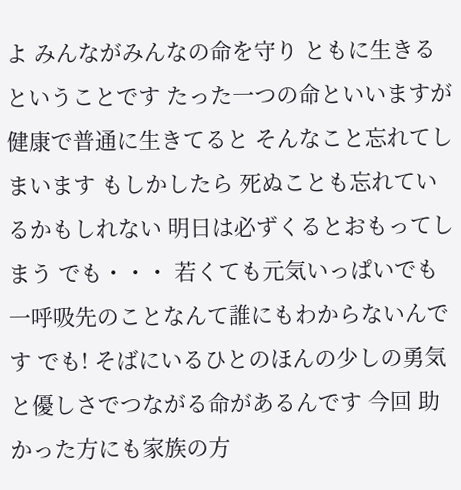よ みんながみんなの命を守り ともに生きるということです たった一つの命といいますが健康で普通に生きてると そんなこと忘れてしまいます もしかしたら 死ぬことも忘れているかもしれない 明日は必ずくるとおもってしまう でも・・・ 若くても元気いっぱいでも 一呼吸先のことなんて誰にもわからないんです でも! そばにいるひとのほんの少しの勇気と優しさでつながる命があるんです 今回 助かった方にも家族の方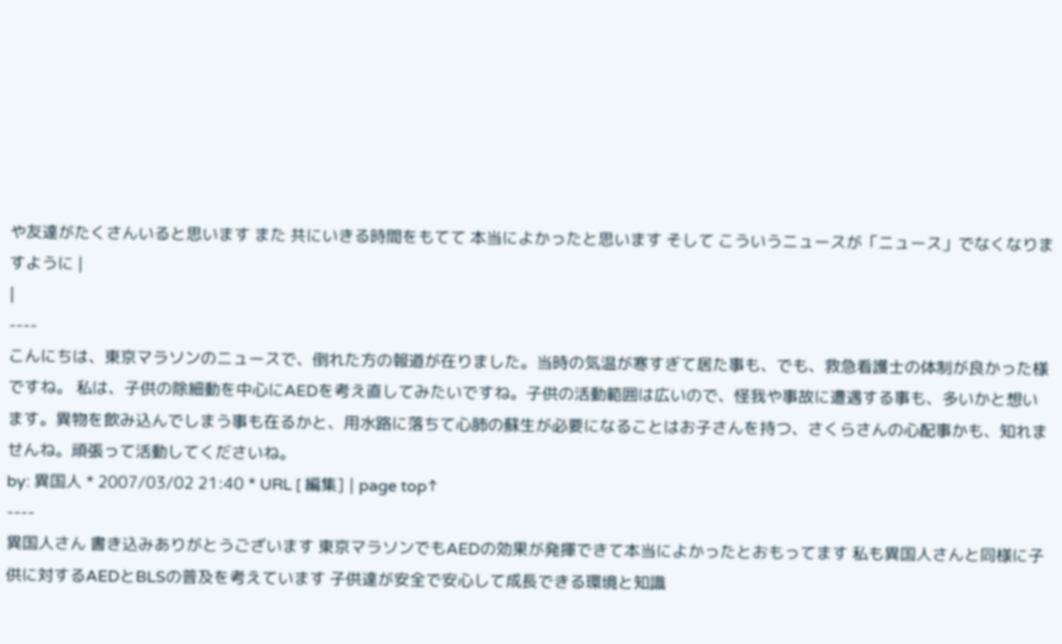や友達がたくさんいると思います また 共にいきる時間をもてて 本当によかったと思います そして こういうニュースが「ニュース」でなくなりますように |
|
----
こんにちは、東京マラソンのニュースで、倒れた方の報道が在りました。当時の気温が寒すぎて居た事も、でも、救急看護士の体制が良かった様ですね。 私は、子供の除細動を中心にAEDを考え直してみたいですね。子供の活動範囲は広いので、怪我や事故に遭遇する事も、多いかと想います。異物を飲み込んでしまう事も在るかと、用水路に落ちて心肺の蘇生が必要になることはお子さんを持つ、さくらさんの心配事かも、知れませんね。頑張って活動してくださいね。
by: 異国人 * 2007/03/02 21:40 * URL [ 編集] | page top↑
----
異国人さん 書き込みありがとうございます 東京マラソンでもAEDの効果が発揮できて本当によかったとおもってます 私も異国人さんと同様に子供に対するAEDとBLSの普及を考えています 子供達が安全で安心して成長できる環境と知識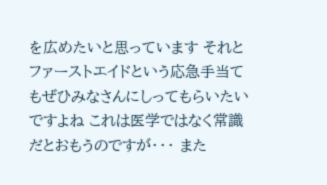を広めたいと思っています それとファーストエイドという応急手当てもぜひみなさんにしってもらいたいですよね これは医学ではなく常識だとおもうのですが・・・ また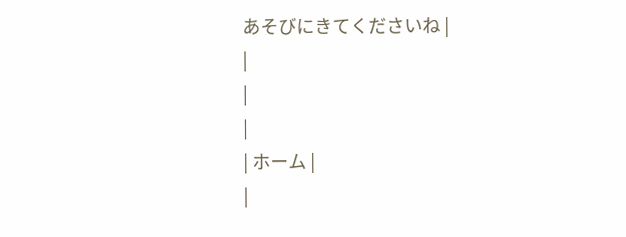あそびにきてくださいね |
|
|
|
| ホーム |
|